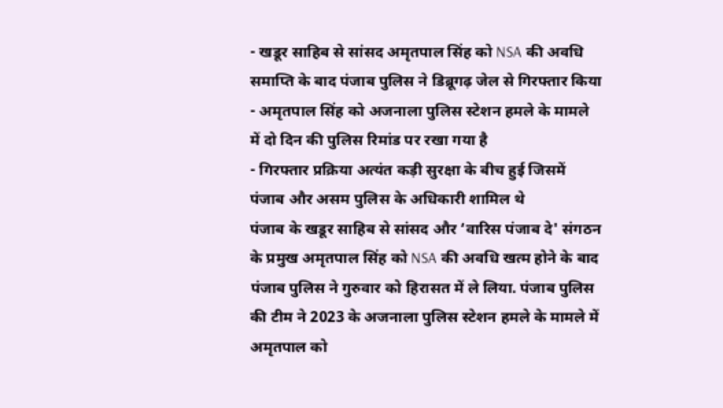- खडूर साहिब से सांसद अमृतपाल सिंह को NSA की अवधि समाप्ति के बाद पंजाब पुलिस ने डिब्रूगढ़ जेल से गिरफ्तार किया
- अमृतपाल सिंह को अजनाला पुलिस स्टेशन हमले के मामले में दो दिन की पुलिस रिमांड पर रखा गया है
- गिरफ्तार प्रक्रिया अत्यंत कड़ी सुरक्षा के बीच हुई जिसमें पंजाब और असम पुलिस के अधिकारी शामिल थे
पंजाब के खडूर साहिब से सांसद और ‘वारिस पंजाब दे' संगठन के प्रमुख अमृतपाल सिंह को NSA की अवधि खत्म होने के बाद पंजाब पुलिस ने गुरुवार को हिरासत में ले लिया. पंजाब पुलिस की टीम ने 2023 के अजनाला पुलिस स्टेशन हमले के मामले में अमृतपाल को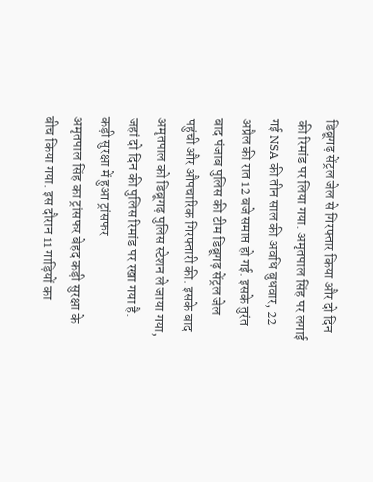डिब्रूगढ़ सेंट्रल जेल से गिरफ्तार किया और दो दिन की रिमांड पर लिया गया. अमृतपाल सिंह पर लगाई गई NSA की तीन साल की अवधि बुधवार, 22 अप्रैल की रात 12 बजे समाप्त हो गई. इसके तुरंत बाद पंजाब पुलिस की टीम डिब्रूगढ़ सेंट्रल जेल पहुंची और औपचारिक गिरफ्तारी की. इसके बाद अमृतपाल को डिब्रूगढ़ पुलिस स्टेशन ले जाया गया, जहां दो दिन की पुलिस रिमांड पर रखा गया है.
कड़ी सुरक्षा में हुआ ट्रांसफर
अमृतपाल सिंह का ट्रांसफर बेहद कड़ी सुरक्षा के बीच किया गया. इस दौरान 11 गाड़ियों का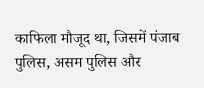काफिला मौजूद था, जिसमें पंजाब पुलिस, असम पुलिस और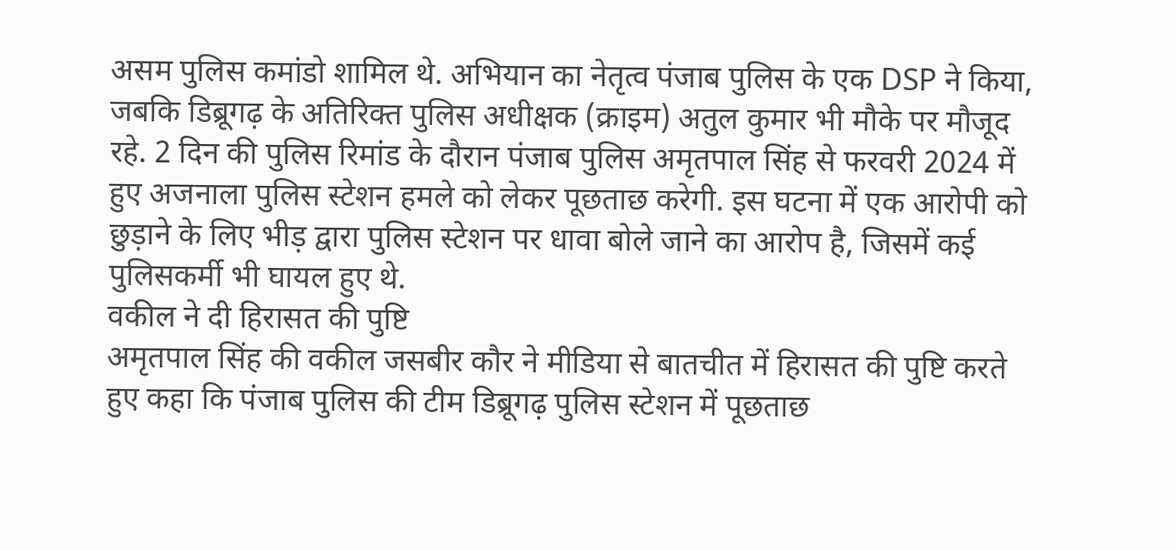असम पुलिस कमांडो शामिल थे. अभियान का नेतृत्व पंजाब पुलिस के एक DSP ने किया, जबकि डिब्रूगढ़ के अतिरिक्त पुलिस अधीक्षक (क्राइम) अतुल कुमार भी मौके पर मौजूद रहे. 2 दिन की पुलिस रिमांड के दौरान पंजाब पुलिस अमृतपाल सिंह से फरवरी 2024 में हुए अजनाला पुलिस स्टेशन हमले को लेकर पूछताछ करेगी. इस घटना में एक आरोपी को छुड़ाने के लिए भीड़ द्वारा पुलिस स्टेशन पर धावा बोले जाने का आरोप है, जिसमें कई पुलिसकर्मी भी घायल हुए थे.
वकील ने दी हिरासत की पुष्टि
अमृतपाल सिंह की वकील जसबीर कौर ने मीडिया से बातचीत में हिरासत की पुष्टि करते हुए कहा कि पंजाब पुलिस की टीम डिब्रूगढ़ पुलिस स्टेशन में पूछताछ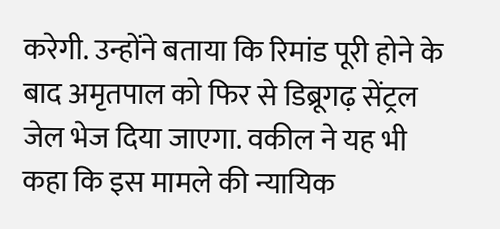करेगी. उन्होंने बताया कि रिमांड पूरी होने के बाद अमृतपाल को फिर से डिब्रूगढ़ सेंट्रल जेल भेज दिया जाएगा. वकील ने यह भी कहा कि इस मामले की न्यायिक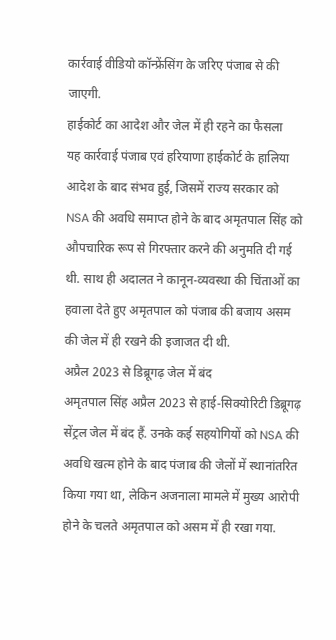कार्रवाई वीडियो कॉन्फ्रेंसिंग के जरिए पंजाब से की जाएगी.
हाईकोर्ट का आदेश और जेल में ही रहने का फैसला
यह कार्रवाई पंजाब एवं हरियाणा हाईकोर्ट के हालिया आदेश के बाद संभव हुई, जिसमें राज्य सरकार को NSA की अवधि समाप्त होने के बाद अमृतपाल सिंह को औपचारिक रूप से गिरफ्तार करने की अनुमति दी गई थी. साथ ही अदालत ने कानून‑व्यवस्था की चिंताओं का हवाला देते हुए अमृतपाल को पंजाब की बजाय असम की जेल में ही रखने की इजाजत दी थी.
अप्रैल 2023 से डिब्रूगढ़ जेल में बंद
अमृतपाल सिंह अप्रैल 2023 से हाई‑सिक्योरिटी डिब्रूगढ़ सेंट्रल जेल में बंद हैं. उनके कई सहयोगियों को NSA की अवधि खत्म होने के बाद पंजाब की जेलों में स्थानांतरित किया गया था, लेकिन अजनाला मामले में मुख्य आरोपी होने के चलते अमृतपाल को असम में ही रखा गया.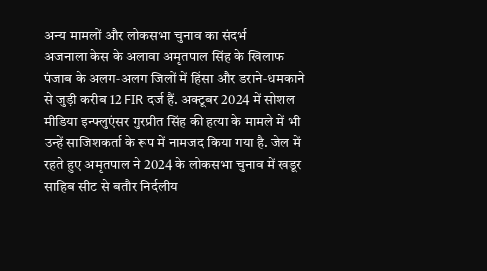अन्य मामलों और लोकसभा चुनाव का संदर्भ
अजनाला केस के अलावा अमृतपाल सिंह के खिलाफ पंजाब के अलग‑अलग जिलों में हिंसा और डराने‑धमकाने से जुड़ी करीब 12 FIR दर्ज हैं. अक्टूबर 2024 में सोशल मीडिया इन्फ्लुएंसर गुरप्रीत सिंह की हत्या के मामले में भी उन्हें साजिशकर्ता के रूप में नामजद किया गया है. जेल में रहते हुए अमृतपाल ने 2024 के लोकसभा चुनाव में खडूर साहिब सीट से बतौर निर्दलीय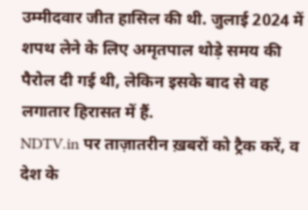उम्मीदवार जीत हासिल की थी. जुलाई 2024 में शपथ लेने के लिए अमृतपाल थोड़े समय की पैरोल दी गई थी, लेकिन इसके बाद से वह लगातार हिरासत में हैं.
NDTV.in पर ताज़ातरीन ख़बरों को ट्रैक करें, व देश के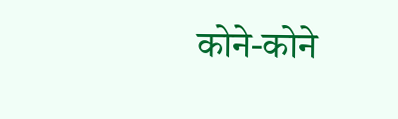कोने-कोने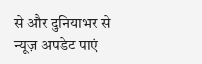से और दुनियाभर से न्यूज़ अपडेट पाएं